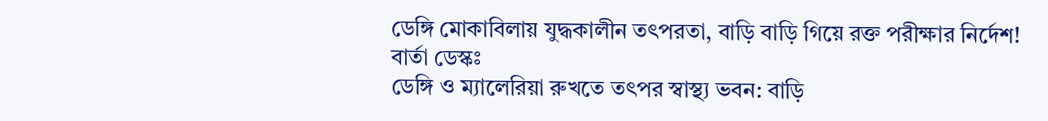ডেঙ্গি মোকাবিলায় যুদ্ধকালীন তৎপরতা, বাড়ি বাড়ি গিয়ে রক্ত পরীক্ষার নির্দেশ!
বার্তা ডেস্কঃ
ডেঙ্গি ও ম্যালেরিয়া রুখতে তৎপর স্বাস্থ্য ভবন: বাড়ি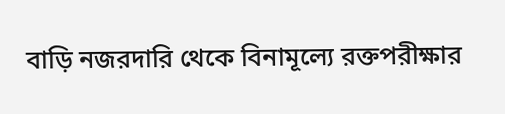বাড়ি নজরদারি থেকে বিনামূল্যে রক্তপরীক্ষার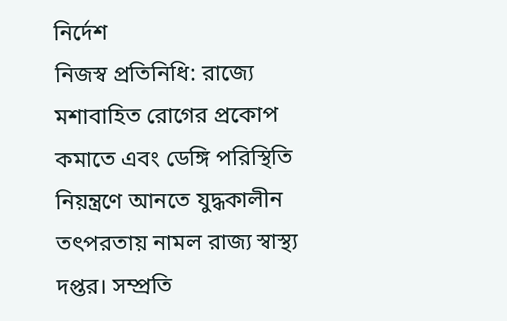নির্দেশ
নিজস্ব প্রতিনিধি: রাজ্যে মশাবাহিত রোগের প্রকোপ কমাতে এবং ডেঙ্গি পরিস্থিতি নিয়ন্ত্রণে আনতে যুদ্ধকালীন তৎপরতায় নামল রাজ্য স্বাস্থ্য দপ্তর। সম্প্রতি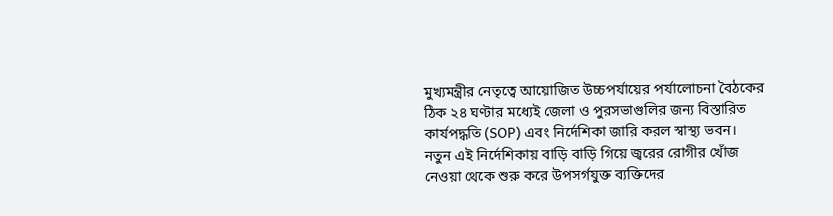মুখ্যমন্ত্রীর নেতৃত্বে আয়োজিত উচ্চপর্যায়ের পর্যালোচনা বৈঠকের ঠিক ২৪ ঘণ্টার মধ্যেই জেলা ও পুরসভাগুলির জন্য বিস্তারিত কার্যপদ্ধতি (SOP) এবং নির্দেশিকা জারি করল স্বাস্থ্য ভবন।
নতুন এই নির্দেশিকায় বাড়ি বাড়ি গিয়ে জ্বরের রোগীর খোঁজ নেওয়া থেকে শুরু করে উপসর্গযুক্ত ব্যক্তিদের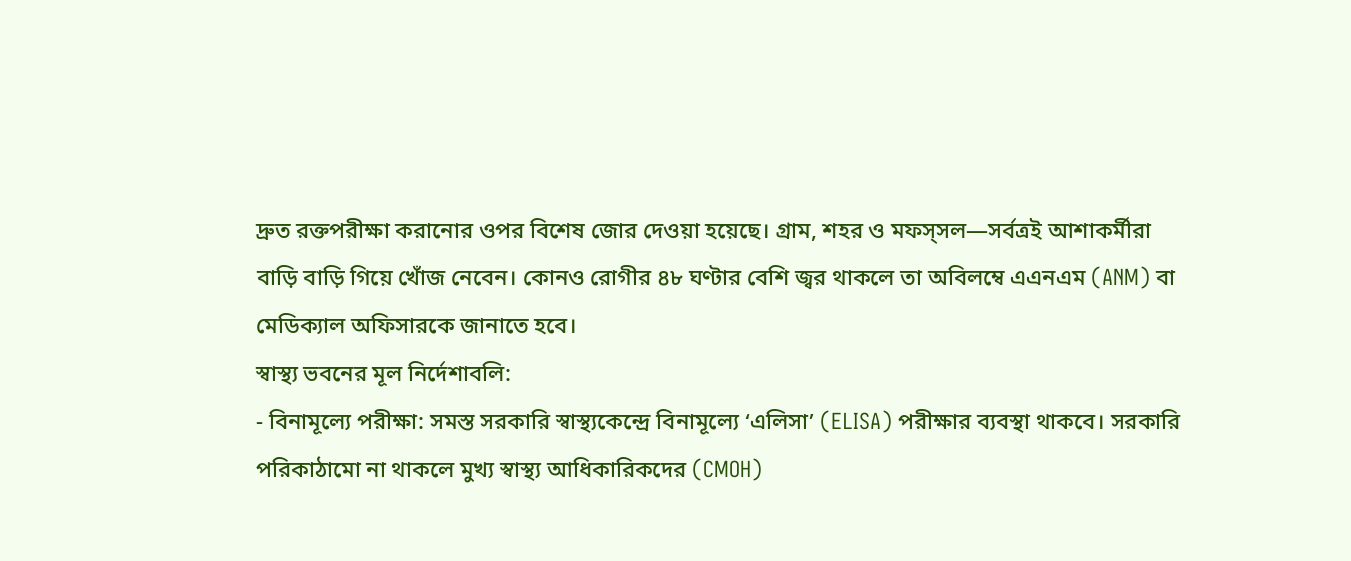দ্রুত রক্তপরীক্ষা করানোর ওপর বিশেষ জোর দেওয়া হয়েছে। গ্রাম, শহর ও মফস্সল—সর্বত্রই আশাকর্মীরা বাড়ি বাড়ি গিয়ে খোঁজ নেবেন। কোনও রোগীর ৪৮ ঘণ্টার বেশি জ্বর থাকলে তা অবিলম্বে এএনএম (ANM) বা মেডিক্যাল অফিসারকে জানাতে হবে।
স্বাস্থ্য ভবনের মূল নির্দেশাবলি:
- বিনামূল্যে পরীক্ষা: সমস্ত সরকারি স্বাস্থ্যকেন্দ্রে বিনামূল্যে ‘এলিসা’ (ELISA) পরীক্ষার ব্যবস্থা থাকবে। সরকারি পরিকাঠামো না থাকলে মুখ্য স্বাস্থ্য আধিকারিকদের (CMOH)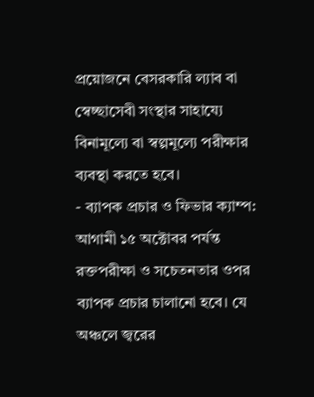প্রয়োজনে বেসরকারি ল্যাব বা স্বেচ্ছাসেবী সংস্থার সাহায্যে বিনামূল্যে বা স্বল্পমূল্যে পরীক্ষার ব্যবস্থা করতে হবে।
- ব্যাপক প্রচার ও ফিভার ক্যাম্প: আগামী ১৫ অক্টোবর পর্যন্ত রক্তপরীক্ষা ও সচেতনতার ওপর ব্যাপক প্রচার চালানো হবে। যে অঞ্চলে জ্বরের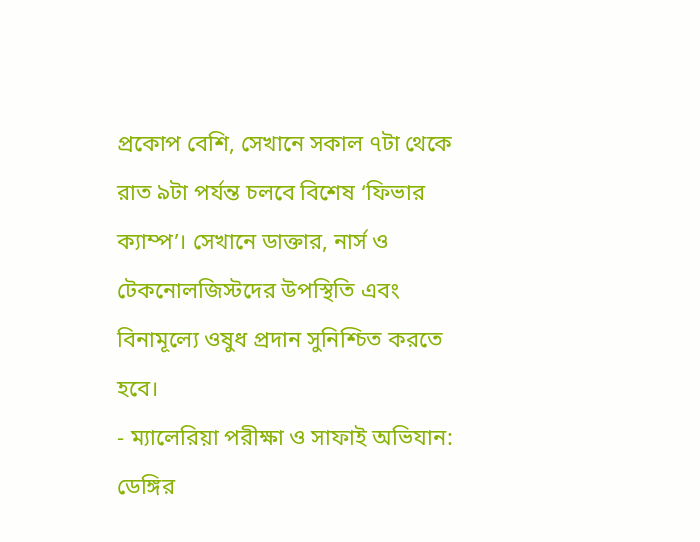প্রকোপ বেশি, সেখানে সকাল ৭টা থেকে রাত ৯টা পর্যন্ত চলবে বিশেষ ‘ফিভার ক্যাম্প’। সেখানে ডাক্তার, নার্স ও টেকনোলজিস্টদের উপস্থিতি এবং বিনামূল্যে ওষুধ প্রদান সুনিশ্চিত করতে হবে।
- ম্যালেরিয়া পরীক্ষা ও সাফাই অভিযান: ডেঙ্গির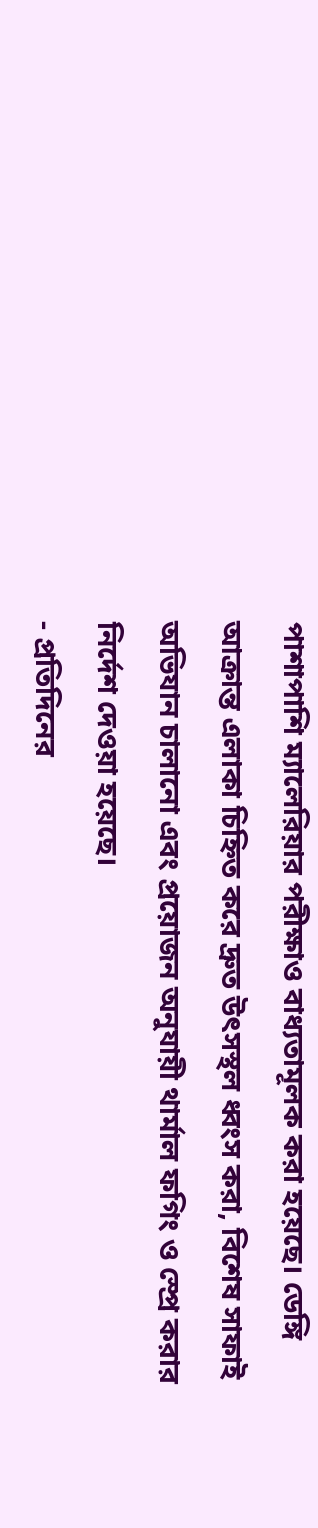পাশাপাশি ম্যালেরিয়ার পরীক্ষাও বাধ্যতামূলক করা হয়েছে। ডেঙ্গি আক্রান্ত এলাকা চিহ্নিত করে দ্রুত উৎসস্থল ধ্বংস করা, বিশেষ সাফাই অভিযান চালানো এবং প্রয়োজন অনুযায়ী থার্মাল ফগিং ও স্প্রে করার নির্দেশ দেওয়া হয়েছে।
- প্রতিদিনের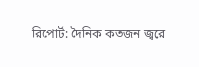রিপোর্ট: দৈনিক কতজন জ্বরে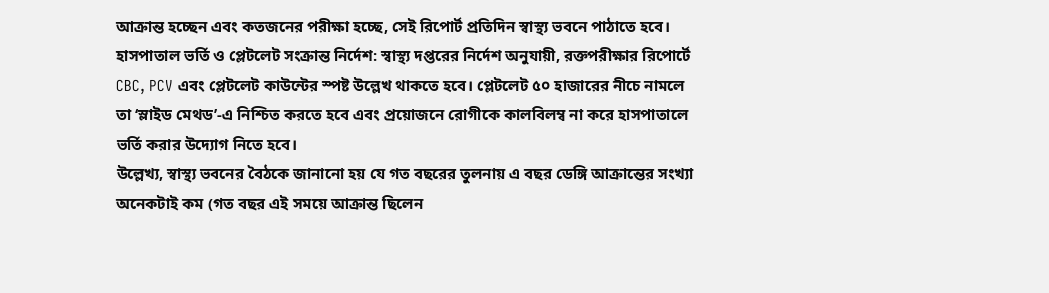আক্রান্ত হচ্ছেন এবং কতজনের পরীক্ষা হচ্ছে, সেই রিপোর্ট প্রতিদিন স্বাস্থ্য ভবনে পাঠাতে হবে।
হাসপাতাল ভর্তি ও প্লেটলেট সংক্রান্ত নির্দেশ: স্বাস্থ্য দপ্তরের নির্দেশ অনুযায়ী, রক্তপরীক্ষার রিপোর্টে CBC, PCV এবং প্লেটলেট কাউন্টের স্পষ্ট উল্লেখ থাকতে হবে। প্লেটলেট ৫০ হাজারের নীচে নামলে তা ‘স্লাইড মেথড’-এ নিশ্চিত করতে হবে এবং প্রয়োজনে রোগীকে কালবিলম্ব না করে হাসপাতালে ভর্তি করার উদ্যোগ নিতে হবে।
উল্লেখ্য, স্বাস্থ্য ভবনের বৈঠকে জানানো হয় যে গত বছরের তুলনায় এ বছর ডেঙ্গি আক্রান্তের সংখ্যা অনেকটাই কম (গত বছর এই সময়ে আক্রান্ত ছিলেন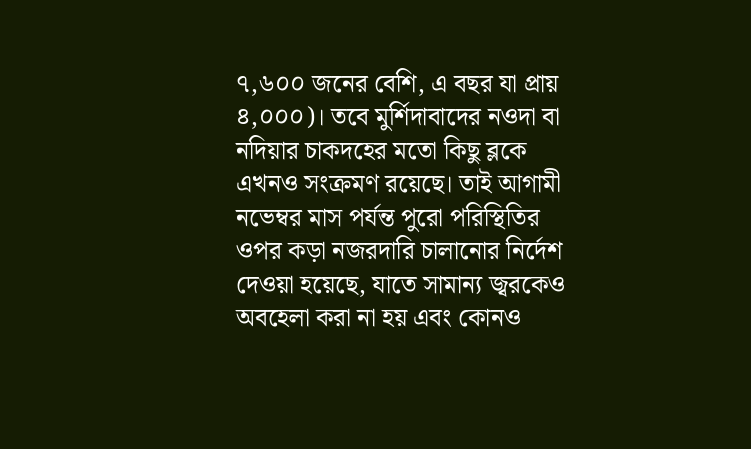৭,৬০০ জনের বেশি, এ বছর যা প্রায় ৪,০০০)। তবে মুর্শিদাবাদের নওদা বা নদিয়ার চাকদহের মতো কিছু ব্লকে এখনও সংক্রমণ রয়েছে। তাই আগামী নভেম্বর মাস পর্যন্ত পুরো পরিস্থিতির ওপর কড়া নজরদারি চালানোর নির্দেশ দেওয়া হয়েছে, যাতে সামান্য জ্বরকেও অবহেলা করা না হয় এবং কোনও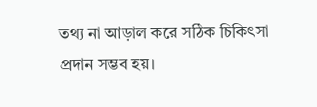তথ্য না আড়াল করে সঠিক চিকিৎসা প্রদান সম্ভব হয়।